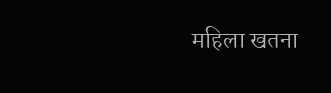महिला खतना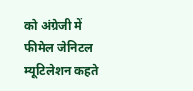को अंग्रेजी में फीमेल जेनिटल म्यूटिलेशन कहते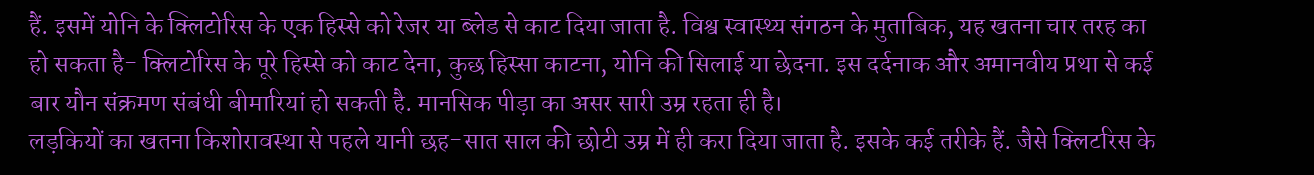हैं. इसमें योनि के क्लिटोरिस के एक हिस्से को रेजर या ब्लेड से काट दिया जाता है. विश्व स्वास्थ्य संगठन के मुताबिक, यह खतना चार तरह का हो सकता है- क्लिटोरिस के पूरे हिस्से को काट देना, कुछ हिस्सा काटना, योनि की सिलाई या छेदना. इस दर्दनाक और अमानवीय प्रथा से कई बार यौन संक्रमण संबंधी बीमारियां हो सकती है. मानसिक पीड़ा का असर सारी उम्र रहता ही है।
लड़कियों का खतना किशोरावस्था से पहले यानी छह-सात साल की छोटी उम्र में ही करा दिया जाता है. इसके कई तरीके हैं. जैसे क्लिटरिस के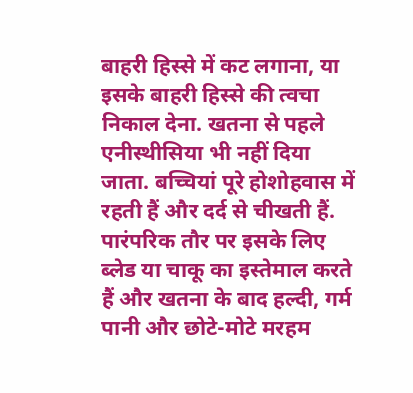बाहरी हिस्से में कट लगाना, या इसके बाहरी हिस्से की त्वचा निकाल देना. खतना से पहले एनीस्थीसिया भी नहीं दिया जाता. बच्चियां पूरे होशोहवास में रहती हैं और दर्द से चीखती हैं. पारंपरिक तौर पर इसके लिए ब्लेड या चाकू का इस्तेमाल करते हैं और खतना के बाद हल्दी, गर्म पानी और छोटे-मोटे मरहम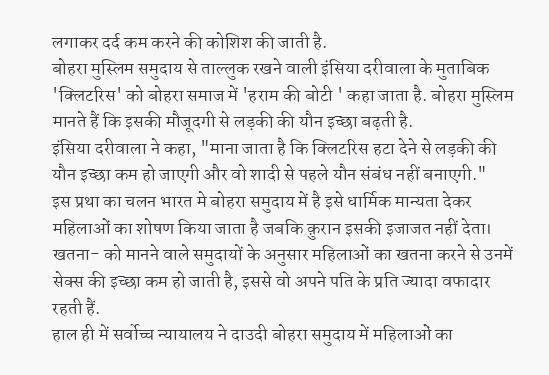लगाकर दर्द कम करने की कोशिश की जाती है.
बोहरा मुस्लिम समुदाय से ताल्लुक रखने वाली इंसिया दरीवाला के मुताबिक 'क्लिटरिस' को बोहरा समाज में 'हराम की बोटी ' कहा जाता है. बोहरा मुस्लिम मानते हैं कि इसकी मौजूदगी से लड़की की यौन इच्छा बढ़ती है.
इंसिया दरीवाला ने कहा, "माना जाता है कि क्लिटरिस हटा देने से लड़की की यौन इच्छा कम हो जाएगी और वो शादी से पहले यौन संबंध नहीं बनाएगी."
इस प्रथा का चलन भारत मे बोहरा समुदाय में है इसे धार्मिक मान्यता देकर महिलाओं का शोषण किया जाता है जबकि क़ुरान इसकी इजाजत नहीं देता।
खतना- को मानने वाले समुदायों के अनुसार महिलाओं का खतना करने से उनमें सेक्स की इच्छा कम हो जाती है, इससे वो अपने पति के प्रति ज्यादा वफादार रहती हैं.
हाल ही में सर्वोच्च न्यायालय ने दाउदी बोहरा समुदाय में महिलाओं का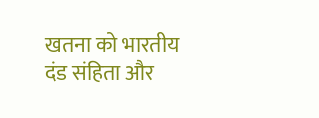खतना को भारतीय दंड संहिता और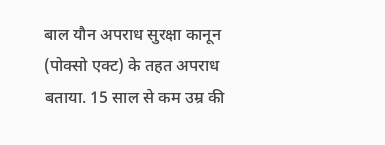बाल यौन अपराध सुरक्षा कानून (पोक्सो एक्ट) के तहत अपराध बताया. 15 साल से कम उम्र की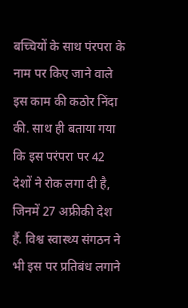बच्चियों के साथ पंरपरा के नाम पर किए जाने वाले इस काम की कठोर निंदा की. साथ ही बताया गया कि इस परंपरा पर 42 देशों ने रोक लगा दी है, जिनमें 27 अफ्रीकी देश हैं. विश्व स्वास्थ्य संगठन ने भी इस पर प्रतिबंध लगाने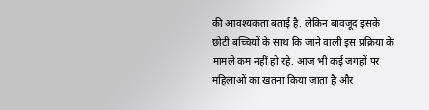की आवश्यकता बताई है. लेकिन बावजूद इसके छोटी बच्चियों के साथ कि जाने वाली इस प्रक्रिया के मामले कम नहीं हो रहे. आज भी कई जगहों पर महिलाओं का खतना किया जाता है और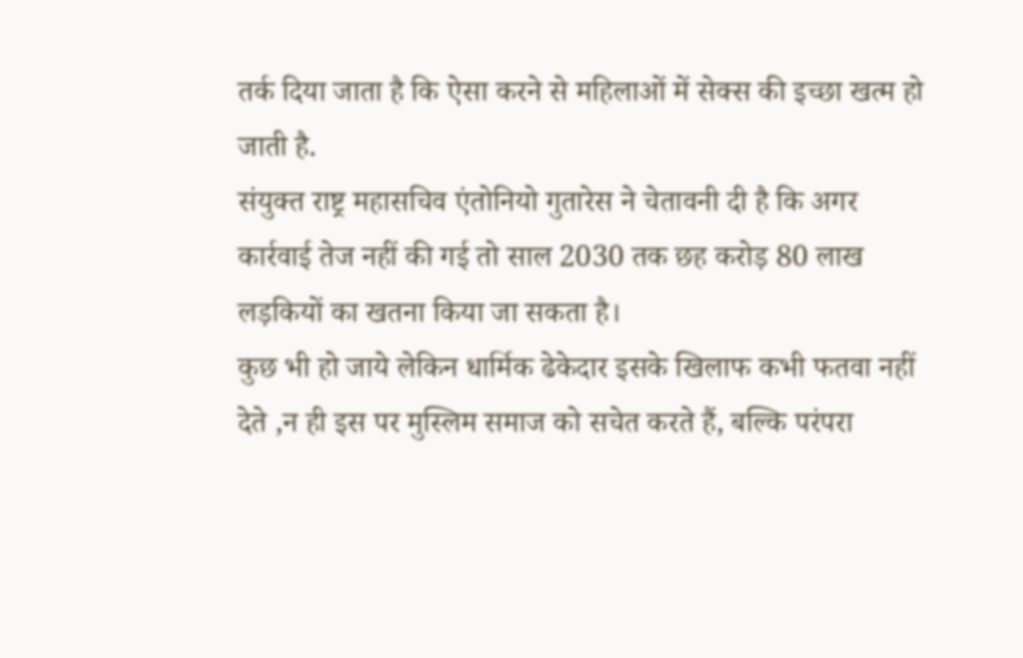तर्क दिया जाता है कि ऐसा करने से महिलाओं में सेक्स की इच्छा खत्म हो जाती है.
संयुक्त राष्ट्र महासचिव एंतोनियो गुतारेस ने चेतावनी दी है कि अगर कार्रवाई तेज नहीं की गई तो साल 2030 तक छह करोड़ 80 लाख लड़कियों का खतना किया जा सकता है।
कुछ भी हो जाये लेकिन धार्मिक ढेकेदार इसके खिलाफ कभी फतवा नहीं देते ,न ही इस पर मुस्लिम समाज को सचेत करते हैं, बल्कि परंपरा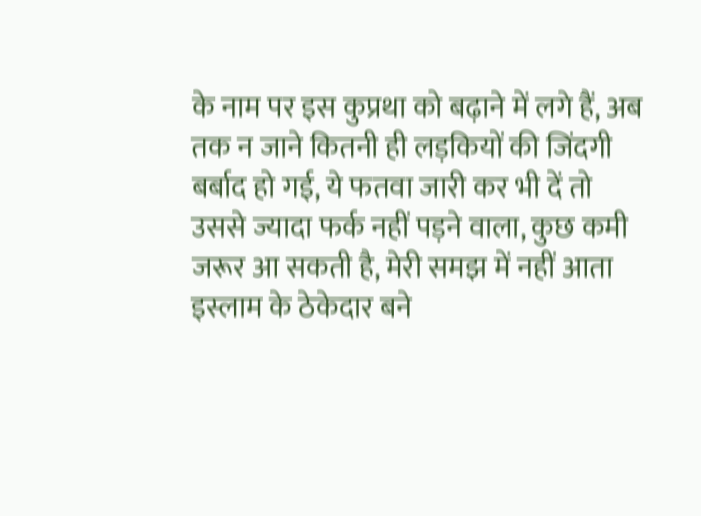के नाम पर इस कुप्रथा को बढ़ाने में लगे हैं, अब तक न जाने कितनी ही लड़कियों की जिंदगी बर्बाद हो गई, ये फतवा जारी कर भी दें तो उससे ज्यादा फर्क नहीं पड़ने वाला, कुछ कमी जरूर आ सकती है, मेरी समझ में नहीं आता इस्लाम के ठेकेदार बने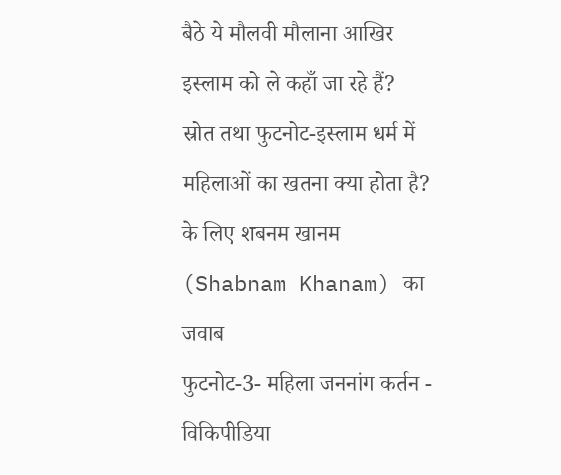बैठे ये मौलवी मौलाना आखिर इस्लाम को ले कहाँ जा रहे हैं?
स्रोत तथा फुटनोट-इस्लाम धर्म में महिलाओं का खतना क्या होता है? के लिए शबनम खानम (Shabnam Khanam) का जवाब
फुटनोट-3- महिला जननांग कर्तन - विकिपीडिया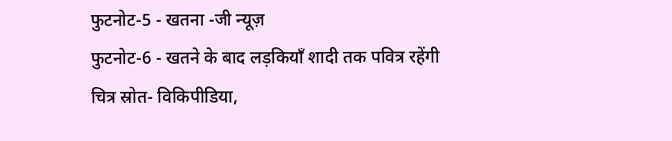फुटनोट-5 - खतना -जी न्यूज़
फुटनोट-6 - खतने के बाद लड़कियाँ शादी तक पवित्र रहेंगी
चित्र स्रोत- विकिपीडिया,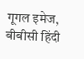गूगल इमेज, बीबीसी हिंदी